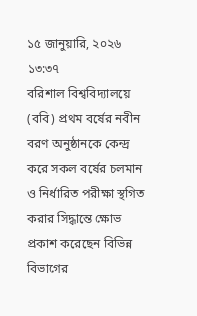১৫ জানুয়ারি, ২০২৬ ১৩:৩৭
বরিশাল বিশ্ববিদ্যালয়ে (ববি) প্রথম বর্ষের নবীন বরণ অনুষ্ঠানকে কেন্দ্র করে সকল বর্ষের চলমান ও নির্ধারিত পরীক্ষা স্থগিত করার সিদ্ধান্তে ক্ষোভ প্রকাশ করেছেন বিভিন্ন বিভাগের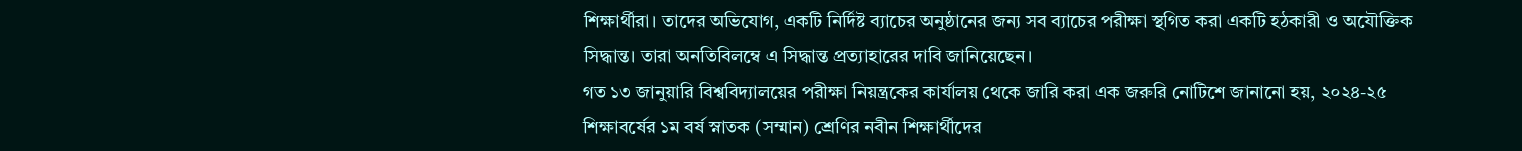শিক্ষার্থীরা। তাদের অভিযোগ, একটি নির্দিষ্ট ব্যাচের অনুষ্ঠানের জন্য সব ব্যাচের পরীক্ষা স্থগিত করা একটি হঠকারী ও অযৌক্তিক সিদ্ধান্ত। তারা অনতিবিলম্বে এ সিদ্ধান্ত প্রত্যাহারের দাবি জানিয়েছেন।
গত ১৩ জানুয়ারি বিশ্ববিদ্যালয়ের পরীক্ষা নিয়ন্ত্রকের কার্যালয় থেকে জারি করা এক জরুরি নোটিশে জানানো হয়, ২০২৪-২৫ শিক্ষাবর্ষের ১ম বর্ষ স্নাতক (সম্মান) শ্রেণির নবীন শিক্ষার্থীদের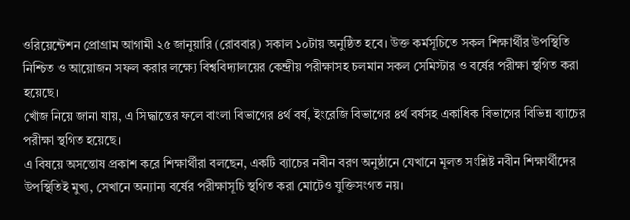ওরিয়েন্টেশন প্রোগ্রাম আগামী ২৫ জানুয়ারি (রোববার) সকাল ১০টায় অনুষ্ঠিত হবে। উক্ত কর্মসূচিতে সকল শিক্ষার্থীর উপস্থিতি নিশ্চিত ও আয়োজন সফল করার লক্ষ্যে বিশ্ববিদ্যালয়ের কেন্দ্রীয় পরীক্ষাসহ চলমান সকল সেমিস্টার ও বর্ষের পরীক্ষা স্থগিত করা হয়েছে।
খোঁজ নিয়ে জানা যায়, এ সিদ্ধান্তের ফলে বাংলা বিভাগের ৪র্থ বর্ষ, ইংরেজি বিভাগের ৪র্থ বর্ষসহ একাধিক বিভাগের বিভিন্ন ব্যাচের পরীক্ষা স্থগিত হয়েছে।
এ বিষয়ে অসন্তোষ প্রকাশ করে শিক্ষার্থীরা বলছেন, একটি ব্যাচের নবীন বরণ অনুষ্ঠানে যেখানে মূলত সংশ্লিষ্ট নবীন শিক্ষার্থীদের উপস্থিতিই মুখ্য, সেখানে অন্যান্য বর্ষের পরীক্ষাসূচি স্থগিত করা মোটেও যুক্তিসংগত নয়।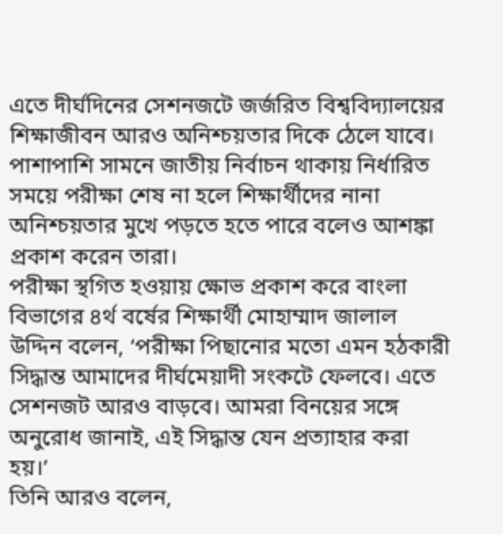এতে দীর্ঘদিনের সেশনজটে জর্জরিত বিশ্ববিদ্যালয়ের শিক্ষাজীবন আরও অনিশ্চয়তার দিকে ঠেলে যাবে। পাশাপাশি সামনে জাতীয় নির্বাচন থাকায় নির্ধারিত সময়ে পরীক্ষা শেষ না হলে শিক্ষার্থীদের নানা অনিশ্চয়তার মুখে পড়তে হতে পারে বলেও আশঙ্কা প্রকাশ করেন তারা।
পরীক্ষা স্থগিত হওয়ায় ক্ষোভ প্রকাশ করে বাংলা বিভাগের ৪র্থ বর্ষের শিক্ষার্থী মোহাম্মাদ জালাল উদ্দিন বলেন, ‘পরীক্ষা পিছানোর মতো এমন হঠকারী সিদ্ধান্ত আমাদের দীর্ঘমেয়াদী সংকটে ফেলবে। এতে সেশনজট আরও বাড়বে। আমরা বিনয়ের সঙ্গে অনুরোধ জানাই, এই সিদ্ধান্ত যেন প্রত্যাহার করা হয়।’
তিনি আরও বলেন,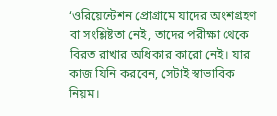‘ওরিয়েন্টেশন প্রোগ্রামে যাদের অংশগ্রহণ বা সংশ্লিষ্টতা নেই, তাদের পরীক্ষা থেকে বিরত রাখার অধিকার কারো নেই। যার কাজ যিনি করবেন, সেটাই স্বাভাবিক নিয়ম।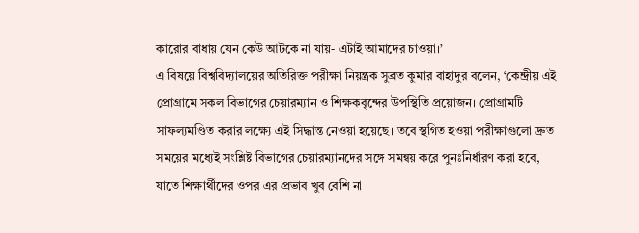কারোর বাধায় যেন কেউ আটকে না যায়- এটাই আমাদের চাওয়া।’
এ বিষয়ে বিশ্ববিদ্যালয়ের অতিরিক্ত পরীক্ষা নিয়ন্ত্রক সুব্রত কুমার বাহাদুর বলেন, ‘কেন্দ্রীয় এই প্রোগ্রামে সকল বিভাগের চেয়ারম্যান ও শিক্ষকবৃন্দের উপস্থিতি প্রয়োজন। প্রোগ্রামটি সাফল্যমণ্ডিত করার লক্ষ্যে এই সিদ্ধান্ত নেওয়া হয়েছে। তবে স্থগিত হওয়া পরীক্ষাগুলো দ্রুত সময়ের মধ্যেই সংশ্লিষ্ট বিভাগের চেয়ারম্যানদের সঙ্গে সমন্বয় করে পুনঃনির্ধারণ করা হবে, যাতে শিক্ষার্থীদের ওপর এর প্রভাব খুব বেশি না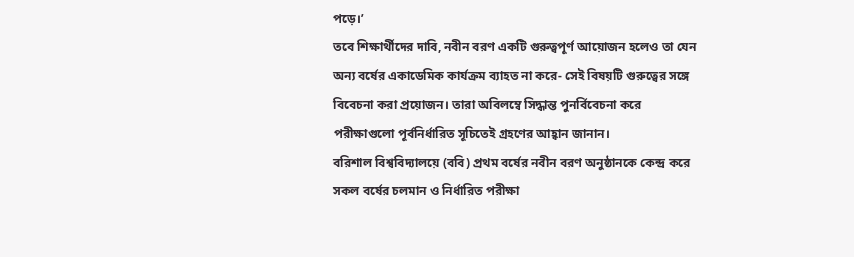পড়ে।’
তবে শিক্ষার্থীদের দাবি, নবীন বরণ একটি গুরুত্বপূর্ণ আয়োজন হলেও তা যেন অন্য বর্ষের একাডেমিক কার্যক্রম ব্যাহত না করে- সেই বিষয়টি গুরুত্বের সঙ্গে বিবেচনা করা প্রয়োজন। তারা অবিলম্বে সিদ্ধান্ত পুনর্বিবেচনা করে পরীক্ষাগুলো পূর্বনির্ধারিত সূচিতেই গ্রহণের আহ্বান জানান।
বরিশাল বিশ্ববিদ্যালয়ে (ববি) প্রথম বর্ষের নবীন বরণ অনুষ্ঠানকে কেন্দ্র করে সকল বর্ষের চলমান ও নির্ধারিত পরীক্ষা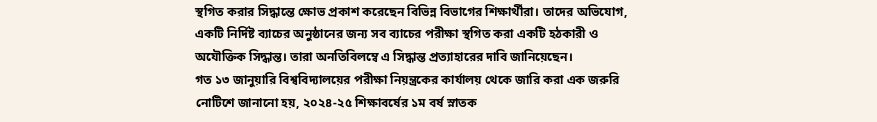স্থগিত করার সিদ্ধান্তে ক্ষোভ প্রকাশ করেছেন বিভিন্ন বিভাগের শিক্ষার্থীরা। তাদের অভিযোগ, একটি নির্দিষ্ট ব্যাচের অনুষ্ঠানের জন্য সব ব্যাচের পরীক্ষা স্থগিত করা একটি হঠকারী ও অযৌক্তিক সিদ্ধান্ত। তারা অনতিবিলম্বে এ সিদ্ধান্ত প্রত্যাহারের দাবি জানিয়েছেন।
গত ১৩ জানুয়ারি বিশ্ববিদ্যালয়ের পরীক্ষা নিয়ন্ত্রকের কার্যালয় থেকে জারি করা এক জরুরি নোটিশে জানানো হয়, ২০২৪-২৫ শিক্ষাবর্ষের ১ম বর্ষ স্নাতক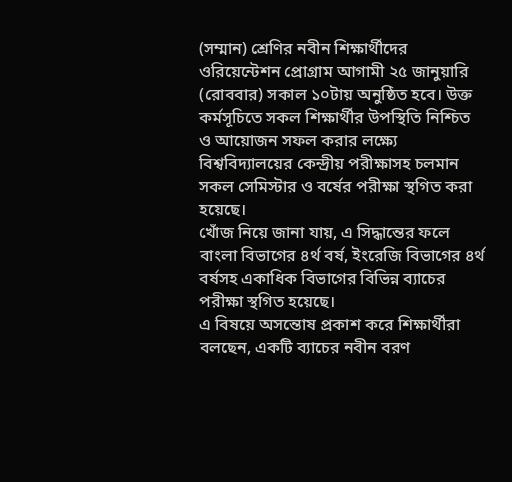(সম্মান) শ্রেণির নবীন শিক্ষার্থীদের ওরিয়েন্টেশন প্রোগ্রাম আগামী ২৫ জানুয়ারি (রোববার) সকাল ১০টায় অনুষ্ঠিত হবে। উক্ত কর্মসূচিতে সকল শিক্ষার্থীর উপস্থিতি নিশ্চিত ও আয়োজন সফল করার লক্ষ্যে বিশ্ববিদ্যালয়ের কেন্দ্রীয় পরীক্ষাসহ চলমান সকল সেমিস্টার ও বর্ষের পরীক্ষা স্থগিত করা হয়েছে।
খোঁজ নিয়ে জানা যায়, এ সিদ্ধান্তের ফলে বাংলা বিভাগের ৪র্থ বর্ষ, ইংরেজি বিভাগের ৪র্থ বর্ষসহ একাধিক বিভাগের বিভিন্ন ব্যাচের পরীক্ষা স্থগিত হয়েছে।
এ বিষয়ে অসন্তোষ প্রকাশ করে শিক্ষার্থীরা বলছেন, একটি ব্যাচের নবীন বরণ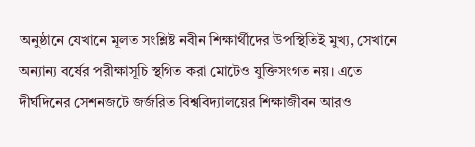অনুষ্ঠানে যেখানে মূলত সংশ্লিষ্ট নবীন শিক্ষার্থীদের উপস্থিতিই মুখ্য, সেখানে অন্যান্য বর্ষের পরীক্ষাসূচি স্থগিত করা মোটেও যুক্তিসংগত নয়। এতে দীর্ঘদিনের সেশনজটে জর্জরিত বিশ্ববিদ্যালয়ের শিক্ষাজীবন আরও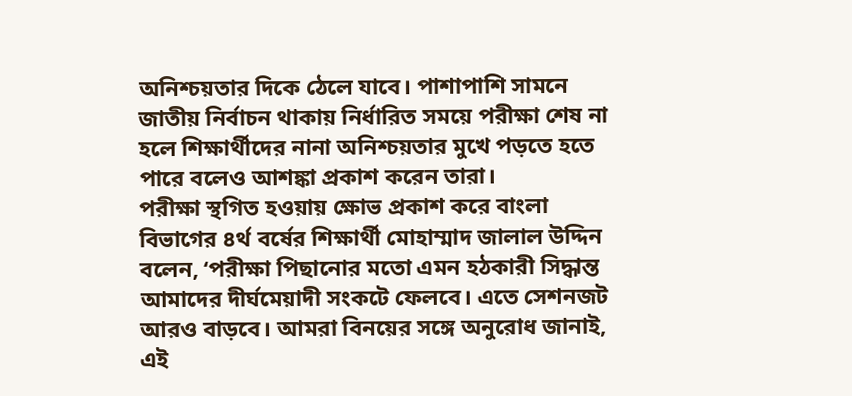অনিশ্চয়তার দিকে ঠেলে যাবে। পাশাপাশি সামনে জাতীয় নির্বাচন থাকায় নির্ধারিত সময়ে পরীক্ষা শেষ না হলে শিক্ষার্থীদের নানা অনিশ্চয়তার মুখে পড়তে হতে পারে বলেও আশঙ্কা প্রকাশ করেন তারা।
পরীক্ষা স্থগিত হওয়ায় ক্ষোভ প্রকাশ করে বাংলা বিভাগের ৪র্থ বর্ষের শিক্ষার্থী মোহাম্মাদ জালাল উদ্দিন বলেন, ‘পরীক্ষা পিছানোর মতো এমন হঠকারী সিদ্ধান্ত আমাদের দীর্ঘমেয়াদী সংকটে ফেলবে। এতে সেশনজট আরও বাড়বে। আমরা বিনয়ের সঙ্গে অনুরোধ জানাই, এই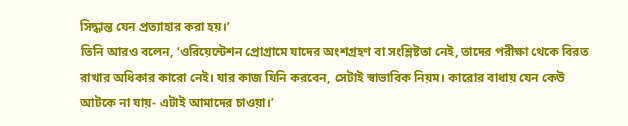সিদ্ধান্ত যেন প্রত্যাহার করা হয়।’
তিনি আরও বলেন, ‘ওরিয়েন্টেশন প্রোগ্রামে যাদের অংশগ্রহণ বা সংশ্লিষ্টতা নেই, তাদের পরীক্ষা থেকে বিরত রাখার অধিকার কারো নেই। যার কাজ যিনি করবেন, সেটাই স্বাভাবিক নিয়ম। কারোর বাধায় যেন কেউ আটকে না যায়- এটাই আমাদের চাওয়া।’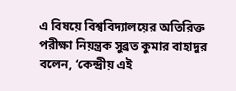এ বিষয়ে বিশ্ববিদ্যালয়ের অতিরিক্ত পরীক্ষা নিয়ন্ত্রক সুব্রত কুমার বাহাদুর বলেন, ‘কেন্দ্রীয় এই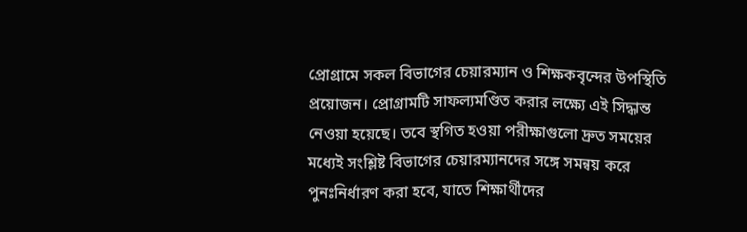প্রোগ্রামে সকল বিভাগের চেয়ারম্যান ও শিক্ষকবৃন্দের উপস্থিতি প্রয়োজন। প্রোগ্রামটি সাফল্যমণ্ডিত করার লক্ষ্যে এই সিদ্ধান্ত নেওয়া হয়েছে। তবে স্থগিত হওয়া পরীক্ষাগুলো দ্রুত সময়ের মধ্যেই সংশ্লিষ্ট বিভাগের চেয়ারম্যানদের সঙ্গে সমন্বয় করে পুনঃনির্ধারণ করা হবে, যাতে শিক্ষার্থীদের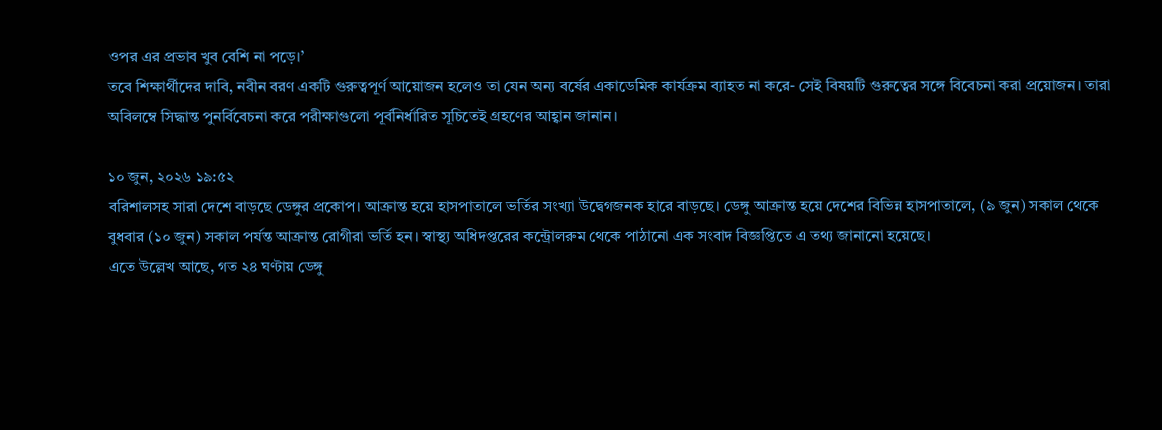ওপর এর প্রভাব খুব বেশি না পড়ে।’
তবে শিক্ষার্থীদের দাবি, নবীন বরণ একটি গুরুত্বপূর্ণ আয়োজন হলেও তা যেন অন্য বর্ষের একাডেমিক কার্যক্রম ব্যাহত না করে- সেই বিষয়টি গুরুত্বের সঙ্গে বিবেচনা করা প্রয়োজন। তারা অবিলম্বে সিদ্ধান্ত পুনর্বিবেচনা করে পরীক্ষাগুলো পূর্বনির্ধারিত সূচিতেই গ্রহণের আহ্বান জানান।

১০ জুন, ২০২৬ ১৯:৫২
বরিশালসহ সারা দেশে বাড়ছে ডেঙ্গুর প্রকোপ। আক্রান্ত হয়ে হাসপাতালে ভর্তির সংখ্যা উদ্বেগজনক হারে বাড়ছে। ডেঙ্গু আক্রান্ত হয়ে দেশের বিভিন্ন হাসপাতালে, (৯ জুন) সকাল থেকে বুধবার (১০ জুন) সকাল পর্যন্ত আক্রান্ত রোগীরা ভর্তি হন। স্বাস্থ্য অধিদপ্তরের কন্ট্রোলরুম থেকে পাঠানো এক সংবাদ বিজ্ঞপ্তিতে এ তথ্য জানানো হয়েছে।
এতে উল্লেখ আছে, গত ২৪ ঘণ্টায় ডেঙ্গু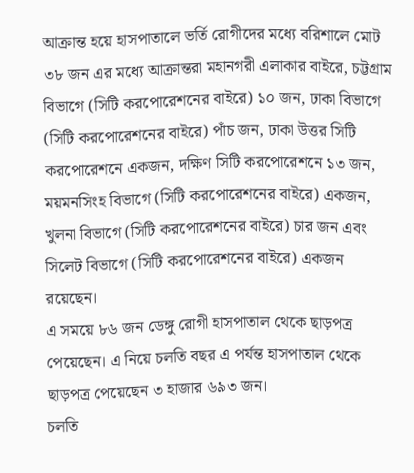আক্রান্ত হয়ে হাসপাতালে ভর্তি রোগীদের মধ্যে বরিশালে মোট ৩৮ জন এর মধ্যে আক্রান্তরা মহানগরী এলাকার বাইরে, চট্টগ্রাম বিভাগে (সিটি করপোরেশনের বাইরে) ১০ জন, ঢাকা বিভাগে (সিটি করপোরেশনের বাইরে) পাঁচ জন, ঢাকা উত্তর সিটি করপোরেশনে একজন, দক্ষিণ সিটি করপোরেশনে ১৩ জন, ময়মনসিংহ বিভাগে (সিটি করপোরেশনের বাইরে) একজন, খুলনা বিভাগে (সিটি করপোরেশনের বাইরে) চার জন এবং সিলেট বিভাগে (সিটি করপোরেশনের বাইরে) একজন রয়েছেন।
এ সময়ে ৮৬ জন ডেঙ্গু রোগী হাসপাতাল থেকে ছাড়পত্র পেয়েছেন। এ নিয়ে চলতি বছর এ পর্যন্ত হাসপাতাল থেকে ছাড়পত্র পেয়েছেন ৩ হাজার ৬৯৩ জন।
চলতি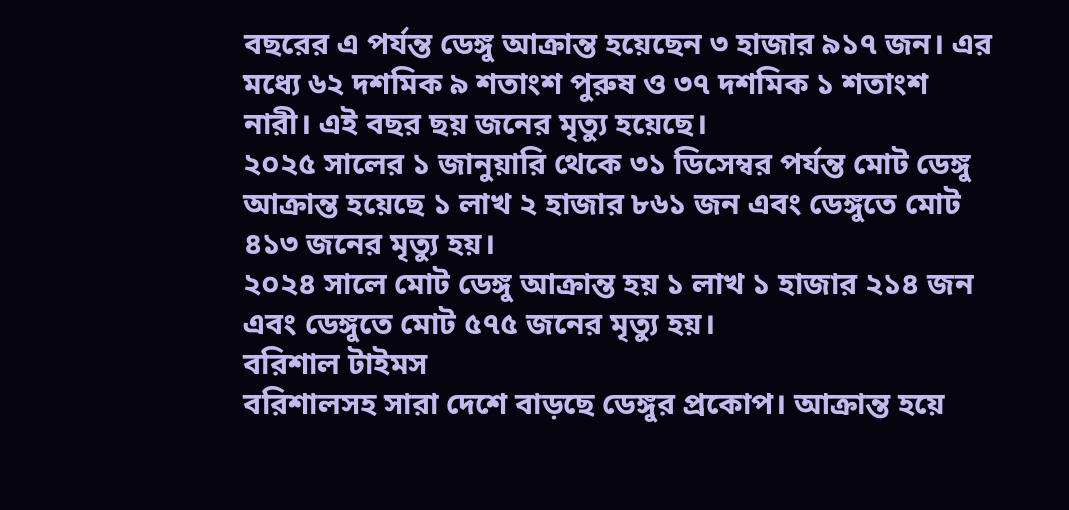বছরের এ পর্যন্ত ডেঙ্গু আক্রান্ত হয়েছেন ৩ হাজার ৯১৭ জন। এর মধ্যে ৬২ দশমিক ৯ শতাংশ পুরুষ ও ৩৭ দশমিক ১ শতাংশ নারী। এই বছর ছয় জনের মৃত্যু হয়েছে।
২০২৫ সালের ১ জানুয়ারি থেকে ৩১ ডিসেম্বর পর্যন্ত মোট ডেঙ্গু আক্রান্ত হয়েছে ১ লাখ ২ হাজার ৮৬১ জন এবং ডেঙ্গুতে মোট ৪১৩ জনের মৃত্যু হয়।
২০২৪ সালে মোট ডেঙ্গু আক্রান্ত হয় ১ লাখ ১ হাজার ২১৪ জন এবং ডেঙ্গুতে মোট ৫৭৫ জনের মৃত্যু হয়।
বরিশাল টাইমস
বরিশালসহ সারা দেশে বাড়ছে ডেঙ্গুর প্রকোপ। আক্রান্ত হয়ে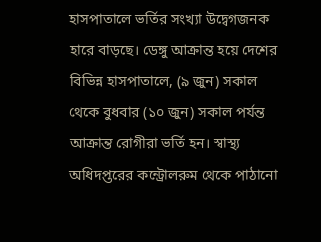হাসপাতালে ভর্তির সংখ্যা উদ্বেগজনক হারে বাড়ছে। ডেঙ্গু আক্রান্ত হয়ে দেশের বিভিন্ন হাসপাতালে, (৯ জুন) সকাল থেকে বুধবার (১০ জুন) সকাল পর্যন্ত আক্রান্ত রোগীরা ভর্তি হন। স্বাস্থ্য অধিদপ্তরের কন্ট্রোলরুম থেকে পাঠানো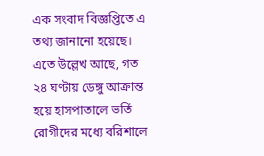এক সংবাদ বিজ্ঞপ্তিতে এ তথ্য জানানো হয়েছে।
এতে উল্লেখ আছে, গত ২৪ ঘণ্টায় ডেঙ্গু আক্রান্ত হয়ে হাসপাতালে ভর্তি রোগীদের মধ্যে বরিশালে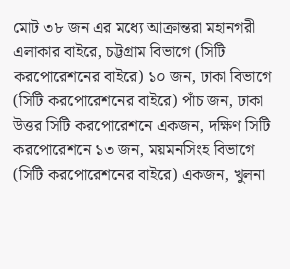মোট ৩৮ জন এর মধ্যে আক্রান্তরা মহানগরী এলাকার বাইরে, চট্টগ্রাম বিভাগে (সিটি করপোরেশনের বাইরে) ১০ জন, ঢাকা বিভাগে (সিটি করপোরেশনের বাইরে) পাঁচ জন, ঢাকা উত্তর সিটি করপোরেশনে একজন, দক্ষিণ সিটি করপোরেশনে ১৩ জন, ময়মনসিংহ বিভাগে (সিটি করপোরেশনের বাইরে) একজন, খুলনা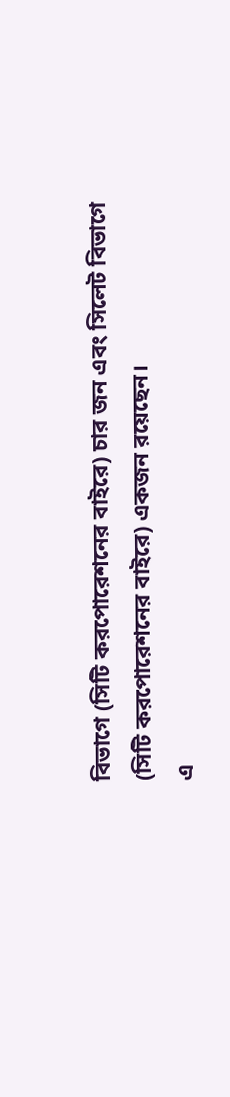বিভাগে (সিটি করপোরেশনের বাইরে) চার জন এবং সিলেট বিভাগে (সিটি করপোরেশনের বাইরে) একজন রয়েছেন।
এ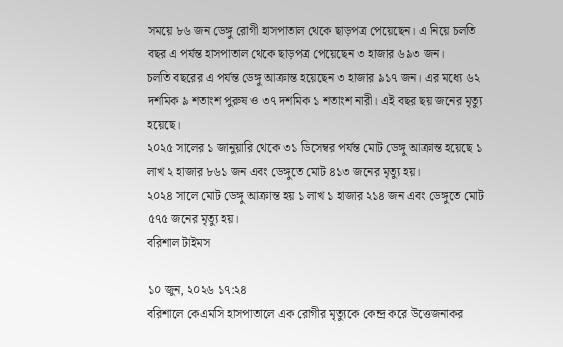সময়ে ৮৬ জন ডেঙ্গু রোগী হাসপাতাল থেকে ছাড়পত্র পেয়েছেন। এ নিয়ে চলতি বছর এ পর্যন্ত হাসপাতাল থেকে ছাড়পত্র পেয়েছেন ৩ হাজার ৬৯৩ জন।
চলতি বছরের এ পর্যন্ত ডেঙ্গু আক্রান্ত হয়েছেন ৩ হাজার ৯১৭ জন। এর মধ্যে ৬২ দশমিক ৯ শতাংশ পুরুষ ও ৩৭ দশমিক ১ শতাংশ নারী। এই বছর ছয় জনের মৃত্যু হয়েছে।
২০২৫ সালের ১ জানুয়ারি থেকে ৩১ ডিসেম্বর পর্যন্ত মোট ডেঙ্গু আক্রান্ত হয়েছে ১ লাখ ২ হাজার ৮৬১ জন এবং ডেঙ্গুতে মোট ৪১৩ জনের মৃত্যু হয়।
২০২৪ সালে মোট ডেঙ্গু আক্রান্ত হয় ১ লাখ ১ হাজার ২১৪ জন এবং ডেঙ্গুতে মোট ৫৭৫ জনের মৃত্যু হয়।
বরিশাল টাইমস

১০ জুন, ২০২৬ ১৭:২৪
বরিশালে কেএমসি হাসপাতালে এক রোগীর মৃত্যুকে কেন্দ্র করে উত্তেজনাকর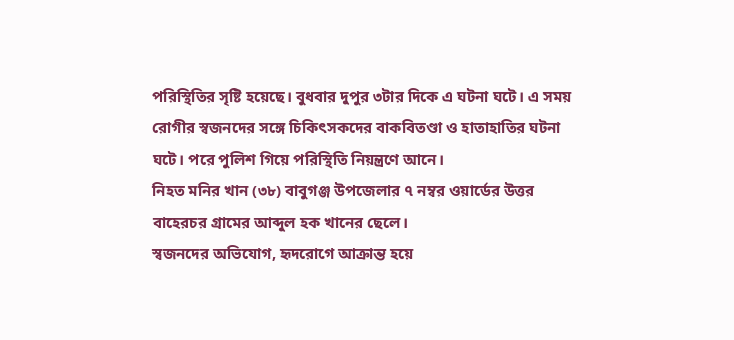পরিস্থিতির সৃষ্টি হয়েছে। বুধবার দুপুর ৩টার দিকে এ ঘটনা ঘটে। এ সময় রোগীর স্বজনদের সঙ্গে চিকিৎসকদের বাকবিতণ্ডা ও হাতাহাতির ঘটনা ঘটে। পরে পুলিশ গিয়ে পরিস্থিতি নিয়ন্ত্রণে আনে।
নিহত মনির খান (৩৮) বাবুগঞ্জ উপজেলার ৭ নম্বর ওয়ার্ডের উত্তর বাহেরচর গ্রামের আব্দুল হক খানের ছেলে।
স্বজনদের অভিযোগ, হৃদরোগে আক্রান্ত হয়ে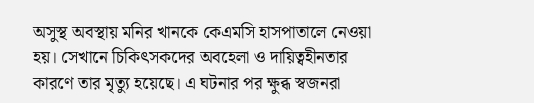অসুস্থ অবস্থায় মনির খানকে কেএমসি হাসপাতালে নেওয়া হয়। সেখানে চিকিৎসকদের অবহেলা ও দায়িত্বহীনতার কারণে তার মৃত্যু হয়েছে। এ ঘটনার পর ক্ষুব্ধ স্বজনরা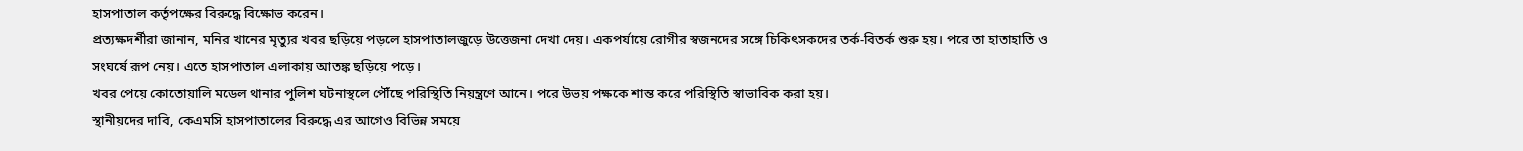হাসপাতাল কর্তৃপক্ষের বিরুদ্ধে বিক্ষোভ করেন।
প্রত্যক্ষদর্শীরা জানান, মনির খানের মৃত্যুর খবর ছড়িয়ে পড়লে হাসপাতালজুড়ে উত্তেজনা দেখা দেয়। একপর্যায়ে রোগীর স্বজনদের সঙ্গে চিকিৎসকদের তর্ক-বিতর্ক শুরু হয়। পরে তা হাতাহাতি ও সংঘর্ষে রূপ নেয়। এতে হাসপাতাল এলাকায় আতঙ্ক ছড়িয়ে পড়ে।
খবর পেয়ে কোতোয়ালি মডেল থানার পুলিশ ঘটনাস্থলে পৌঁছে পরিস্থিতি নিয়ন্ত্রণে আনে। পরে উভয় পক্ষকে শান্ত করে পরিস্থিতি স্বাভাবিক করা হয়।
স্থানীয়দের দাবি, কেএমসি হাসপাতালের বিরুদ্ধে এর আগেও বিভিন্ন সময়ে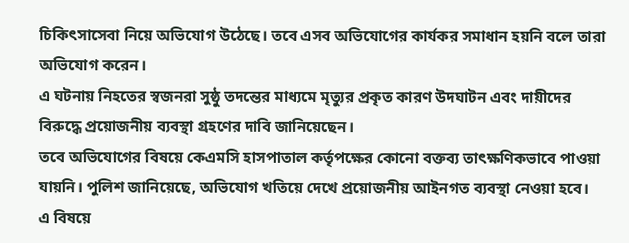চিকিৎসাসেবা নিয়ে অভিযোগ উঠেছে। তবে এসব অভিযোগের কার্যকর সমাধান হয়নি বলে তারা অভিযোগ করেন।
এ ঘটনায় নিহতের স্বজনরা সুষ্ঠু তদন্তের মাধ্যমে মৃত্যুর প্রকৃত কারণ উদঘাটন এবং দায়ীদের বিরুদ্ধে প্রয়োজনীয় ব্যবস্থা গ্রহণের দাবি জানিয়েছেন।
তবে অভিযোগের বিষয়ে কেএমসি হাসপাতাল কর্তৃপক্ষের কোনো বক্তব্য তাৎক্ষণিকভাবে পাওয়া যায়নি। পুলিশ জানিয়েছে, অভিযোগ খতিয়ে দেখে প্রয়োজনীয় আইনগত ব্যবস্থা নেওয়া হবে।
এ বিষয়ে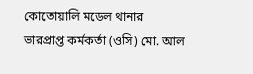কোতোয়ালি মডেল থানার ভারপ্রাপ্ত কর্মকর্তা (ওসি) মো. আল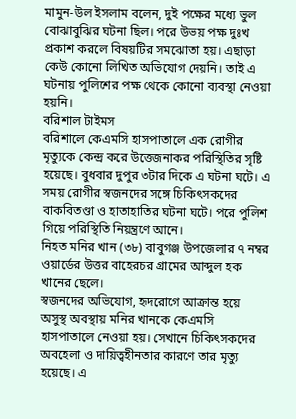মামুন-উল ইসলাম বলেন, দুই পক্ষের মধ্যে ভুল বোঝাবুঝির ঘটনা ছিল। পরে উভয় পক্ষ দুঃখ প্রকাশ করলে বিষয়টির সমঝোতা হয়। এছাড়া কেউ কোনো লিখিত অভিযোগ দেয়নি। তাই এ ঘটনায় পুলিশের পক্ষ থেকে কোনো ব্যবস্থা নেওয়া হয়নি।
বরিশাল টাইমস
বরিশালে কেএমসি হাসপাতালে এক রোগীর মৃত্যুকে কেন্দ্র করে উত্তেজনাকর পরিস্থিতির সৃষ্টি হয়েছে। বুধবার দুপুর ৩টার দিকে এ ঘটনা ঘটে। এ সময় রোগীর স্বজনদের সঙ্গে চিকিৎসকদের বাকবিতণ্ডা ও হাতাহাতির ঘটনা ঘটে। পরে পুলিশ গিয়ে পরিস্থিতি নিয়ন্ত্রণে আনে।
নিহত মনির খান (৩৮) বাবুগঞ্জ উপজেলার ৭ নম্বর ওয়ার্ডের উত্তর বাহেরচর গ্রামের আব্দুল হক খানের ছেলে।
স্বজনদের অভিযোগ, হৃদরোগে আক্রান্ত হয়ে অসুস্থ অবস্থায় মনির খানকে কেএমসি হাসপাতালে নেওয়া হয়। সেখানে চিকিৎসকদের অবহেলা ও দায়িত্বহীনতার কারণে তার মৃত্যু হয়েছে। এ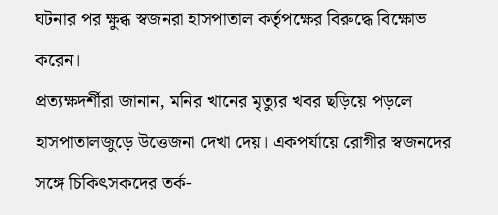ঘটনার পর ক্ষুব্ধ স্বজনরা হাসপাতাল কর্তৃপক্ষের বিরুদ্ধে বিক্ষোভ করেন।
প্রত্যক্ষদর্শীরা জানান, মনির খানের মৃত্যুর খবর ছড়িয়ে পড়লে হাসপাতালজুড়ে উত্তেজনা দেখা দেয়। একপর্যায়ে রোগীর স্বজনদের সঙ্গে চিকিৎসকদের তর্ক-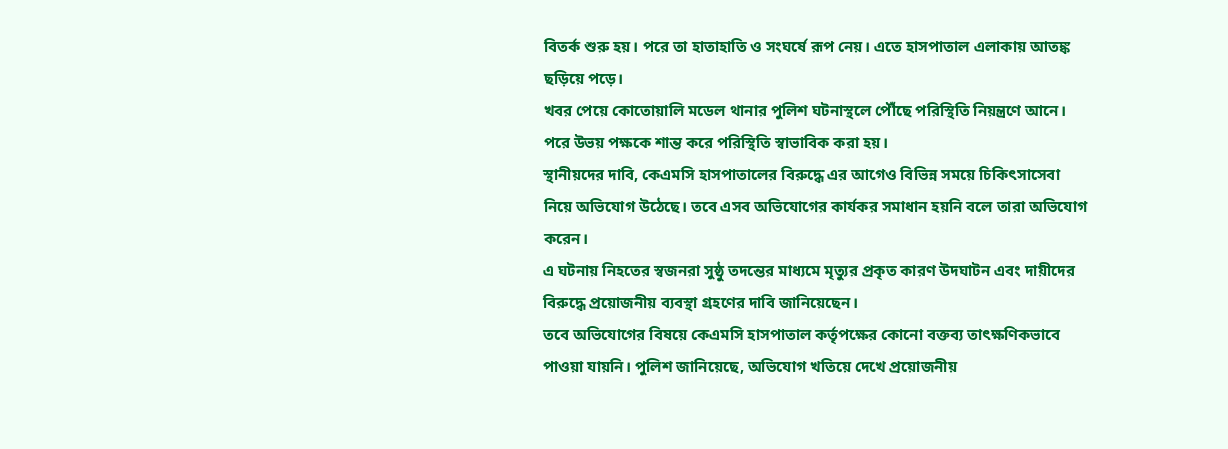বিতর্ক শুরু হয়। পরে তা হাতাহাতি ও সংঘর্ষে রূপ নেয়। এতে হাসপাতাল এলাকায় আতঙ্ক ছড়িয়ে পড়ে।
খবর পেয়ে কোতোয়ালি মডেল থানার পুলিশ ঘটনাস্থলে পৌঁছে পরিস্থিতি নিয়ন্ত্রণে আনে। পরে উভয় পক্ষকে শান্ত করে পরিস্থিতি স্বাভাবিক করা হয়।
স্থানীয়দের দাবি, কেএমসি হাসপাতালের বিরুদ্ধে এর আগেও বিভিন্ন সময়ে চিকিৎসাসেবা নিয়ে অভিযোগ উঠেছে। তবে এসব অভিযোগের কার্যকর সমাধান হয়নি বলে তারা অভিযোগ করেন।
এ ঘটনায় নিহতের স্বজনরা সুষ্ঠু তদন্তের মাধ্যমে মৃত্যুর প্রকৃত কারণ উদঘাটন এবং দায়ীদের বিরুদ্ধে প্রয়োজনীয় ব্যবস্থা গ্রহণের দাবি জানিয়েছেন।
তবে অভিযোগের বিষয়ে কেএমসি হাসপাতাল কর্তৃপক্ষের কোনো বক্তব্য তাৎক্ষণিকভাবে পাওয়া যায়নি। পুলিশ জানিয়েছে, অভিযোগ খতিয়ে দেখে প্রয়োজনীয়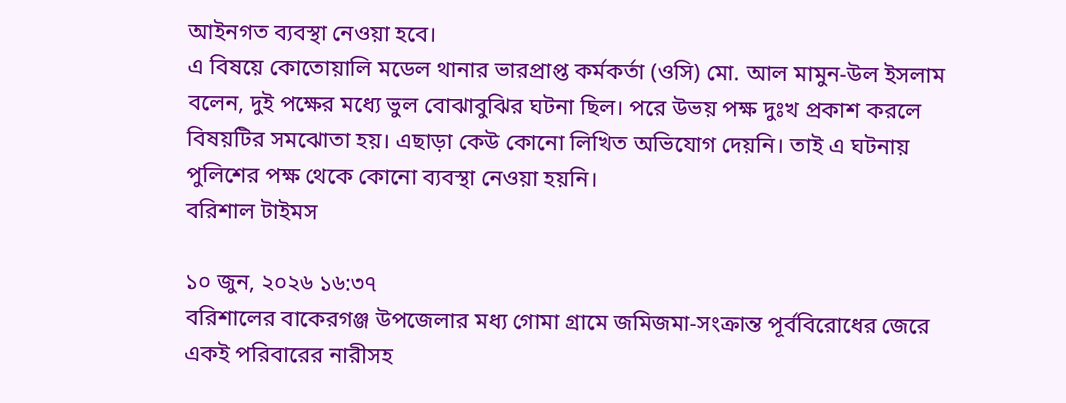আইনগত ব্যবস্থা নেওয়া হবে।
এ বিষয়ে কোতোয়ালি মডেল থানার ভারপ্রাপ্ত কর্মকর্তা (ওসি) মো. আল মামুন-উল ইসলাম বলেন, দুই পক্ষের মধ্যে ভুল বোঝাবুঝির ঘটনা ছিল। পরে উভয় পক্ষ দুঃখ প্রকাশ করলে বিষয়টির সমঝোতা হয়। এছাড়া কেউ কোনো লিখিত অভিযোগ দেয়নি। তাই এ ঘটনায় পুলিশের পক্ষ থেকে কোনো ব্যবস্থা নেওয়া হয়নি।
বরিশাল টাইমস

১০ জুন, ২০২৬ ১৬:৩৭
বরিশালের বাকেরগঞ্জ উপজেলার মধ্য গোমা গ্রামে জমিজমা-সংক্রান্ত পূর্ববিরোধের জেরে একই পরিবারের নারীসহ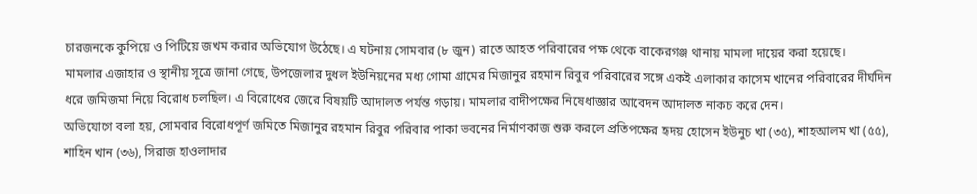চারজনকে কুপিয়ে ও পিটিয়ে জখম করার অভিযোগ উঠেছে। এ ঘটনায় সোমবার (৮ জুন) রাতে আহত পরিবারের পক্ষ থেকে বাকেরগঞ্জ থানায় মামলা দায়ের করা হয়েছে।
মামলার এজাহার ও স্থানীয় সূত্রে জানা গেছে, উপজেলার দুধল ইউনিয়নের মধ্য গোমা গ্রামের মিজানুর রহমান রিবুর পরিবারের সঙ্গে একই এলাকার কাসেম খানের পরিবারের দীর্ঘদিন ধরে জমিজমা নিয়ে বিরোধ চলছিল। এ বিরোধের জেরে বিষয়টি আদালত পর্যন্ত গড়ায়। মামলার বাদীপক্ষের নিষেধাজ্ঞার আবেদন আদালত নাকচ করে দেন।
অভিযোগে বলা হয়, সোমবার বিরোধপূর্ণ জমিতে মিজানুর রহমান রিবুর পরিবার পাকা ভবনের নির্মাণকাজ শুরু করলে প্রতিপক্ষের হৃদয় হোসেন ইউনুচ খা (৩৫), শাহআলম খা (৫৫), শাহিন খান (৩৬), সিরাজ হাওলাদার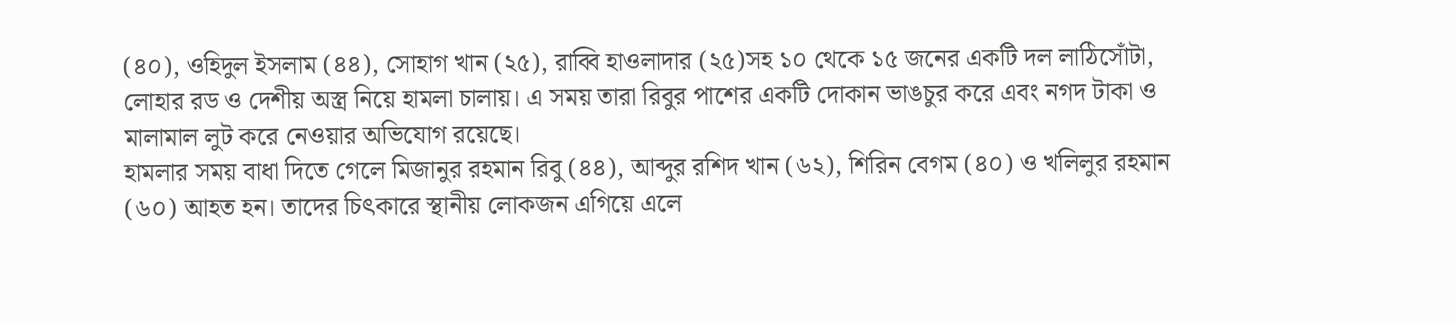(৪০), ওহিদুল ইসলাম (৪৪), সোহাগ খান (২৫), রাব্বি হাওলাদার (২৫)সহ ১০ থেকে ১৫ জনের একটি দল লাঠিসোঁটা, লোহার রড ও দেশীয় অস্ত্র নিয়ে হামলা চালায়। এ সময় তারা রিবুর পাশের একটি দোকান ভাঙচুর করে এবং নগদ টাকা ও মালামাল লুট করে নেওয়ার অভিযোগ রয়েছে।
হামলার সময় বাধা দিতে গেলে মিজানুর রহমান রিবু (৪৪), আব্দুর রশিদ খান (৬২), শিরিন বেগম (৪০) ও খলিলুর রহমান (৬০) আহত হন। তাদের চিৎকারে স্থানীয় লোকজন এগিয়ে এলে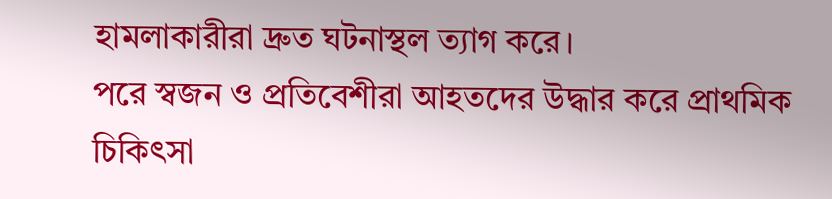হামলাকারীরা দ্রুত ঘটনাস্থল ত্যাগ করে।
পরে স্বজন ও প্রতিবেশীরা আহতদের উদ্ধার করে প্রাথমিক চিকিৎসা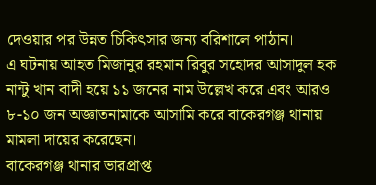দেওয়ার পর উন্নত চিকিৎসার জন্য বরিশালে পাঠান।
এ ঘটনায় আহত মিজানুর রহমান রিবুর সহোদর আসাদুল হক নান্টু খান বাদী হয়ে ১১ জনের নাম উল্লেখ করে এবং আরও ৮-১০ জন অজ্ঞাতনামাকে আসামি করে বাকেরগঞ্জ থানায় মামলা দায়ের করেছেন।
বাকেরগঞ্জ থানার ভারপ্রাপ্ত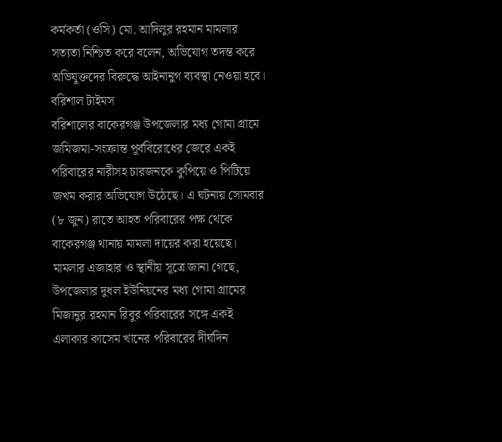কর্মকর্তা (ওসি) মো. আদিলুর রহমান মামলার সত্যতা নিশ্চিত করে বলেন, অভিযোগ তদন্ত করে অভিযুক্তদের বিরুদ্ধে আইনানুগ ব্যবস্থা নেওয়া হবে।
বরিশাল টাইমস
বরিশালের বাকেরগঞ্জ উপজেলার মধ্য গোমা গ্রামে জমিজমা-সংক্রান্ত পূর্ববিরোধের জেরে একই পরিবারের নারীসহ চারজনকে কুপিয়ে ও পিটিয়ে জখম করার অভিযোগ উঠেছে। এ ঘটনায় সোমবার (৮ জুন) রাতে আহত পরিবারের পক্ষ থেকে বাকেরগঞ্জ থানায় মামলা দায়ের করা হয়েছে।
মামলার এজাহার ও স্থানীয় সূত্রে জানা গেছে, উপজেলার দুধল ইউনিয়নের মধ্য গোমা গ্রামের মিজানুর রহমান রিবুর পরিবারের সঙ্গে একই এলাকার কাসেম খানের পরিবারের দীর্ঘদিন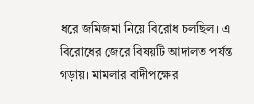ধরে জমিজমা নিয়ে বিরোধ চলছিল। এ বিরোধের জেরে বিষয়টি আদালত পর্যন্ত গড়ায়। মামলার বাদীপক্ষের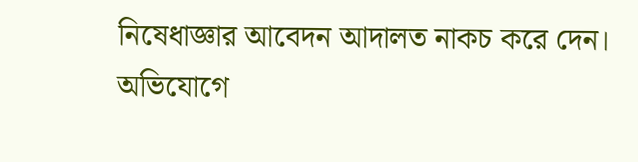নিষেধাজ্ঞার আবেদন আদালত নাকচ করে দেন।
অভিযোগে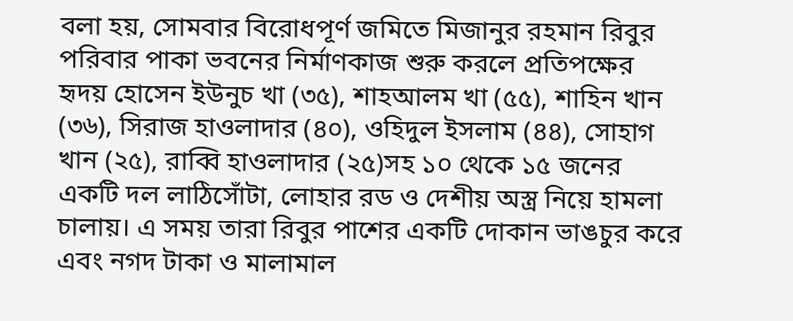বলা হয়, সোমবার বিরোধপূর্ণ জমিতে মিজানুর রহমান রিবুর পরিবার পাকা ভবনের নির্মাণকাজ শুরু করলে প্রতিপক্ষের হৃদয় হোসেন ইউনুচ খা (৩৫), শাহআলম খা (৫৫), শাহিন খান (৩৬), সিরাজ হাওলাদার (৪০), ওহিদুল ইসলাম (৪৪), সোহাগ খান (২৫), রাব্বি হাওলাদার (২৫)সহ ১০ থেকে ১৫ জনের একটি দল লাঠিসোঁটা, লোহার রড ও দেশীয় অস্ত্র নিয়ে হামলা চালায়। এ সময় তারা রিবুর পাশের একটি দোকান ভাঙচুর করে এবং নগদ টাকা ও মালামাল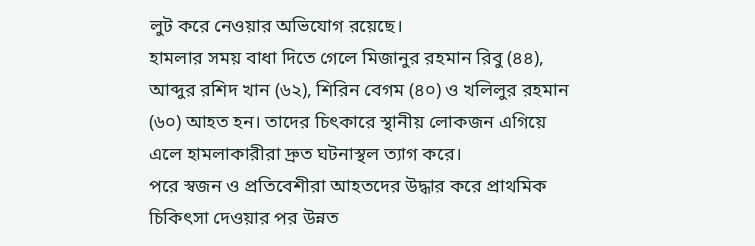লুট করে নেওয়ার অভিযোগ রয়েছে।
হামলার সময় বাধা দিতে গেলে মিজানুর রহমান রিবু (৪৪), আব্দুর রশিদ খান (৬২), শিরিন বেগম (৪০) ও খলিলুর রহমান (৬০) আহত হন। তাদের চিৎকারে স্থানীয় লোকজন এগিয়ে এলে হামলাকারীরা দ্রুত ঘটনাস্থল ত্যাগ করে।
পরে স্বজন ও প্রতিবেশীরা আহতদের উদ্ধার করে প্রাথমিক চিকিৎসা দেওয়ার পর উন্নত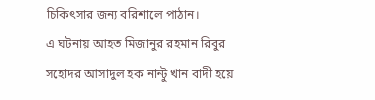চিকিৎসার জন্য বরিশালে পাঠান।
এ ঘটনায় আহত মিজানুর রহমান রিবুর সহোদর আসাদুল হক নান্টু খান বাদী হয়ে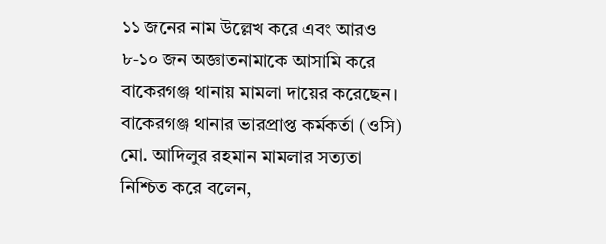১১ জনের নাম উল্লেখ করে এবং আরও ৮-১০ জন অজ্ঞাতনামাকে আসামি করে বাকেরগঞ্জ থানায় মামলা দায়ের করেছেন।
বাকেরগঞ্জ থানার ভারপ্রাপ্ত কর্মকর্তা (ওসি) মো. আদিলুর রহমান মামলার সত্যতা নিশ্চিত করে বলেন,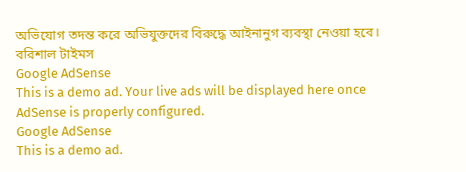অভিযোগ তদন্ত করে অভিযুক্তদের বিরুদ্ধে আইনানুগ ব্যবস্থা নেওয়া হবে।
বরিশাল টাইমস
Google AdSense
This is a demo ad. Your live ads will be displayed here once AdSense is properly configured.
Google AdSense
This is a demo ad.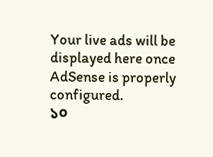Your live ads will be displayed here once AdSense is properly configured.
১০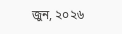জুন, ২০২৬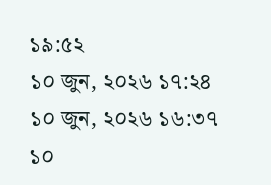১৯:৫২
১০ জুন, ২০২৬ ১৭:২৪
১০ জুন, ২০২৬ ১৬:৩৭
১০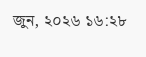জুন, ২০২৬ ১৬:২৮